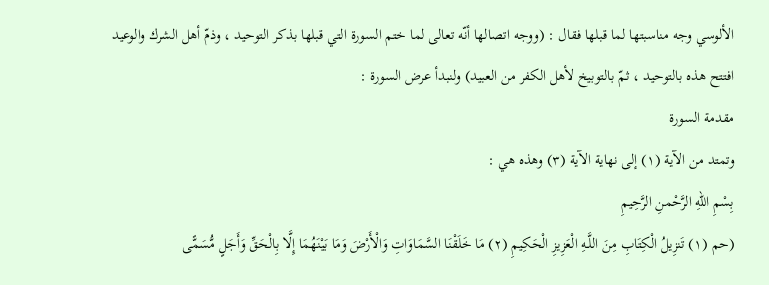الألوسي وجه مناسبتها لما قبلها فقال : (ووجه اتصالها أنّه تعالى لما ختم السورة التي قبلها بذكر التوحيد ، وذمّ أهل الشرك والوعيد افتتح هذه بالتوحيد ، ثمّ بالتوبيخ لأهل الكفر من العبيد) ولنبدأ عرض السورة :
مقدمة السورة
وتمتد من الآية (١) إلى نهاية الآية (٣) وهذه هي :
بِسْمِ اللهِ الرَّحْمنِ الرَّحِيمِ
(حم (١) تَنزِيلُ الْكِتَابِ مِنَ اللَّـهِ الْعَزِيزِ الْحَكِيمِ (٢) مَا خَلَقْنَا السَّمَاوَاتِ وَالْأَرْضَ وَمَا بَيْنَهُمَا إِلَّا بِالْحَقِّ وَأَجَلٍ مُّسَمًّى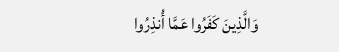وَالَّذِينَ كَفَرُوا عَمَّا أُنذِرُوا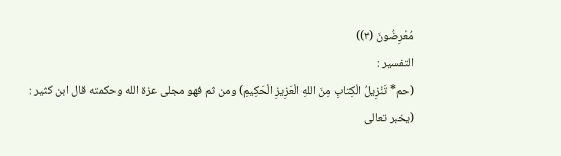مُعْرِضُونَ (٣))
التفسير :
(حم* تَنْزِيلُ الْكِتابِ مِنَ اللهِ الْعَزِيزِ الْحَكِيمِ) ومن ثم فهو مجلى عزة الله وحكمته قال ابن كثير : (يخبر تعالى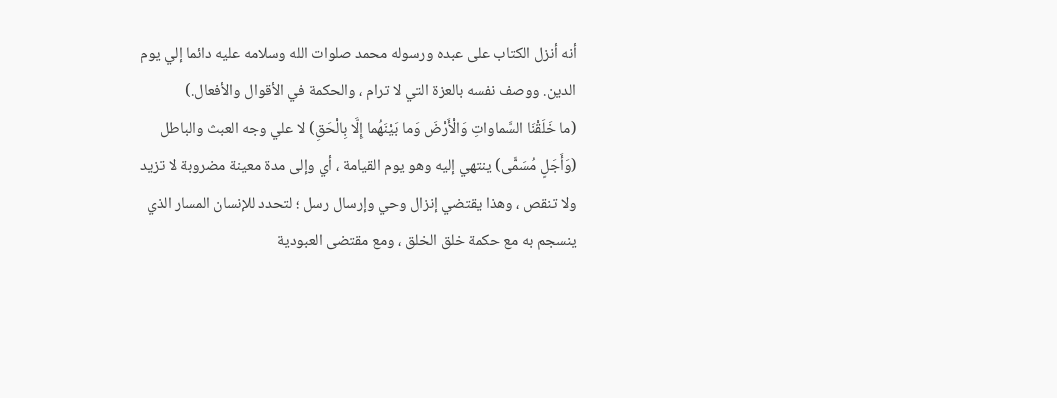أنه أنزل الكتاب على عبده ورسوله محمد صلوات الله وسلامه عليه دائما إلي يوم الدين. ووصف نفسه بالعزة التي لا ترام ، والحكمة في الأقوال والأفعال.)
(ما خَلَقْنَا السَّماواتِ وَالْأَرْضَ وَما بَيْنَهُما إِلَّا بِالْحَقِ) لا علي وجه العبث والباطل (وَأَجَلٍ مُسَمًّى) ينتهي إليه وهو يوم القيامة ، أي وإلى مدة معينة مضروبة لا تزيد ولا تنقص ، وهذا يقتضي إنزال وحي وإرسال رسل ؛ لتحدد للإنسان المسار الذي ينسجم به مع حكمة خلق الخلق ، ومع مقتضى العبودية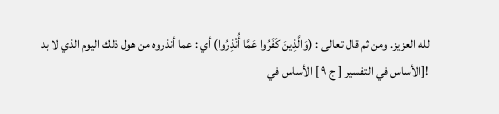لله العزيز. ومن ثم قال تعالى : (وَالَّذِينَ كَفَرُوا عَمَّا أُنْذِرُوا) أي : عما أنذروه من هول ذلك اليوم الذي لا بد
![الأساس في التفسير [ ج ٩ ] الأساس في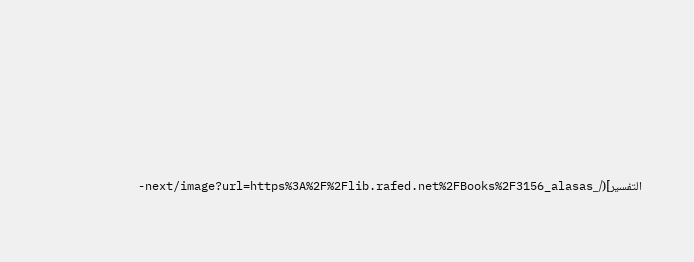التفسير](/_next/image?url=https%3A%2F%2Flib.rafed.net%2FBooks%2F3156_alasas-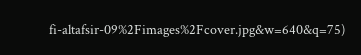fi-altafsir-09%2Fimages%2Fcover.jpg&w=640&q=75)